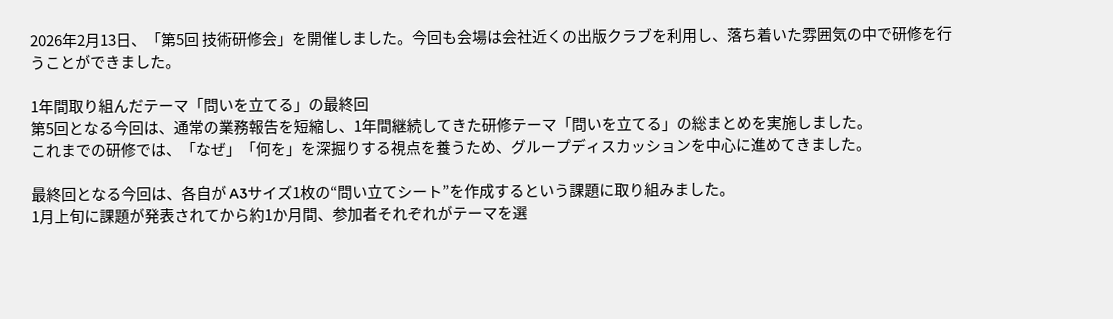2026年2月13日、「第5回 技術研修会」を開催しました。今回も会場は会社近くの出版クラブを利用し、落ち着いた雰囲気の中で研修を行うことができました。

1年間取り組んだテーマ「問いを立てる」の最終回
第5回となる今回は、通常の業務報告を短縮し、1年間継続してきた研修テーマ「問いを立てる」の総まとめを実施しました。
これまでの研修では、「なぜ」「何を」を深掘りする視点を養うため、グループディスカッションを中心に進めてきました。

最終回となる今回は、各自が A3サイズ1枚の“問い立てシート”を作成するという課題に取り組みました。
1月上旬に課題が発表されてから約1か月間、参加者それぞれがテーマを選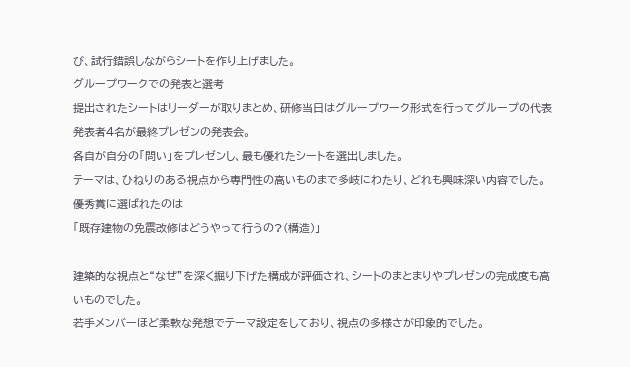び、試行錯誤しながらシートを作り上げました。
グループワークでの発表と選考
提出されたシートはリーダーが取りまとめ、研修当日はグループワーク形式を行ってグループの代表発表者4名が最終プレゼンの発表会。
各自が自分の「問い」をプレゼンし、最も優れたシートを選出しました。
テーマは、ひねりのある視点から専門性の高いものまで多岐にわたり、どれも興味深い内容でした。
優秀賞に選ばれたのは
「既存建物の免震改修はどうやって行うの?(構造)」

建築的な視点と“なぜ”を深く掘り下げた構成が評価され、シートのまとまりやプレゼンの完成度も高いものでした。
若手メンバーほど柔軟な発想でテーマ設定をしており、視点の多様さが印象的でした。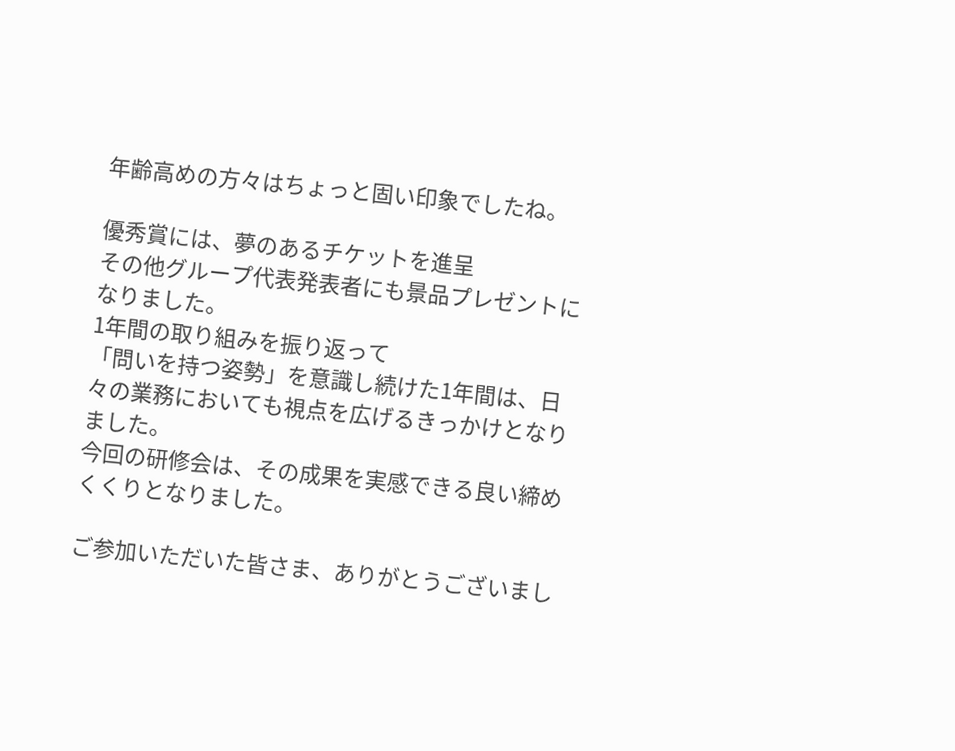年齢高めの方々はちょっと固い印象でしたね。

優秀賞には、夢のあるチケットを進呈
その他グループ代表発表者にも景品プレゼントになりました。
1年間の取り組みを振り返って
「問いを持つ姿勢」を意識し続けた1年間は、日々の業務においても視点を広げるきっかけとなりました。
今回の研修会は、その成果を実感できる良い締めくくりとなりました。

ご参加いただいた皆さま、ありがとうございまし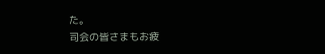た。
司会の皆さまもお疲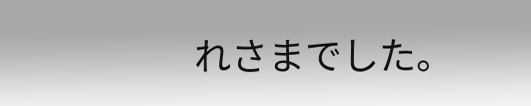れさまでした。